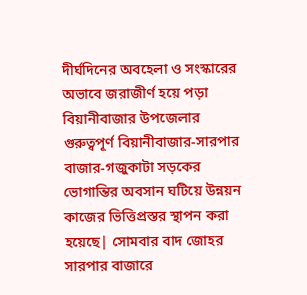দীর্ঘদিনের অবহেলা ও সংস্কারের অভাবে জরাজীর্ণ হয়ে পড়া বিয়ানীবাজার উপজেলার গুরুত্বপূর্ণ বিয়ানীবাজার-সারপার বাজার-গজুকাটা সড়কের ভোগান্তির অবসান ঘটিয়ে উন্নয়ন কাজের ভিত্তিপ্রস্তর স্থাপন করা হয়েছে| সোমবার বাদ জোহর সারপার বাজারে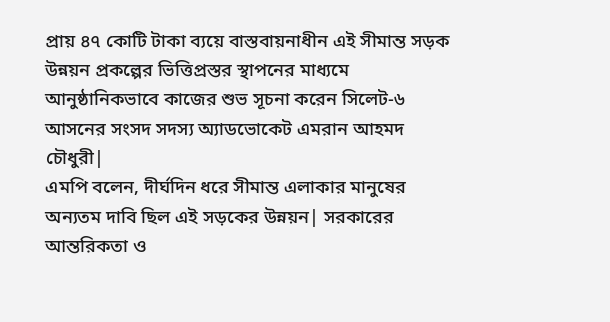প্রায় ৪৭ কোটি টাকা ব্যয়ে বাস্তবায়নাধীন এই সীমান্ত সড়ক উন্নয়ন প্রকল্পের ভিত্তিপ্রস্তর স্থাপনের মাধ্যমে আনুষ্ঠানিকভাবে কাজের শুভ সূচনা করেন সিলেট-৬ আসনের সংসদ সদস্য অ্যাডভোকেট এমরান আহমদ চৌধুরী|
এমপি বলেন, দীর্ঘদিন ধরে সীমান্ত এলাকার মানুষের অন্যতম দাবি ছিল এই সড়কের উন্নয়ন| সরকারের আন্তরিকতা ও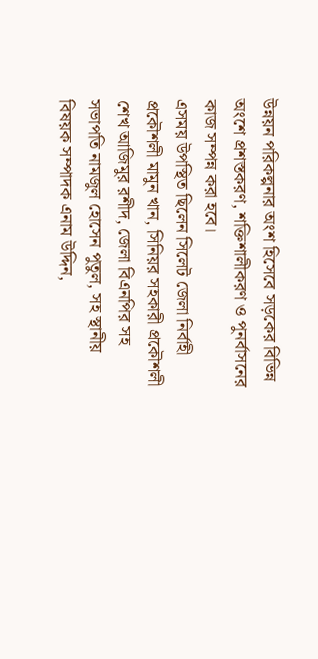উন্নয়ন পরিকল্পনার অংশ হিসেবে সড়কের বিভিন্ন অংশে প্রশস্তকরণ, শক্তিশালীকরণ ও পুনর্বাসনের কাজ সম্পন্ন করা হবে।
এসময় উপস্থিত ছিলেন সিলেট জেলা নির্বাহী প্রকৌশলী মামুন খান, সিনিয়র সহকারী প্রকৌশলী শেখ আজিমুর রশীদ, জেলা বিএনপির সহ সভাপতি নামজুল হোসেন পুতুল, সহ স্থানীয় বিষয়ক সম্পাদক এনাম উদ্দিন,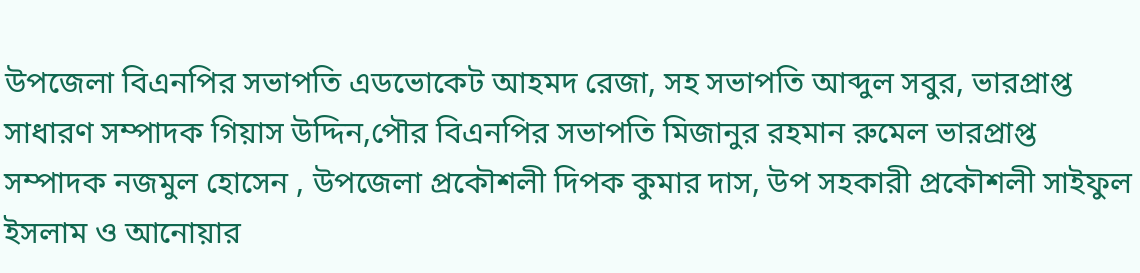উপজেলা বিএনপির সভাপতি এডভোকেট আহমদ রেজা, সহ সভাপতি আব্দুল সবুর, ভারপ্রাপ্ত সাধারণ সম্পাদক গিয়াস উদ্দিন,পৌর বিএনপির সভাপতি মিজানুর রহমান রুমেল ভারপ্রাপ্ত সম্পাদক নজমুল হোসেন , উপজেলা প্রকৌশলী দিপক কুমার দাস, উপ সহকারী প্রকৌশলী সাইফুল ইসলাম ও আনোয়ার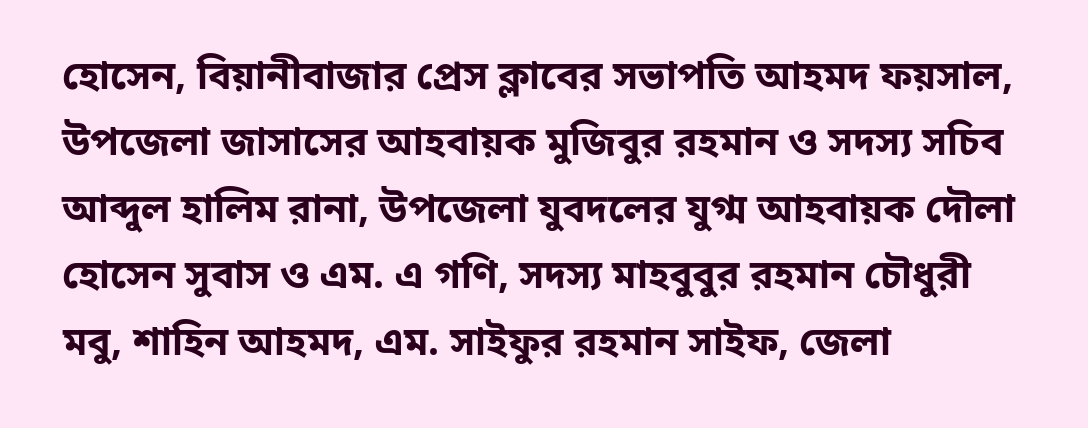হোসেন, বিয়ানীবাজার প্রেস ক্লাবের সভাপতি আহমদ ফয়সাল, উপজেলা জাসাসের আহবায়ক মুজিবুর রহমান ও সদস্য সচিব আব্দুল হালিম রানা, উপজেলা যুবদলের যুগ্ম আহবায়ক দৌলা হোসেন সুবাস ও এম. এ গণি, সদস্য মাহবুবুর রহমান চৌধুরী মবু, শাহিন আহমদ, এম. সাইফুর রহমান সাইফ, জেলা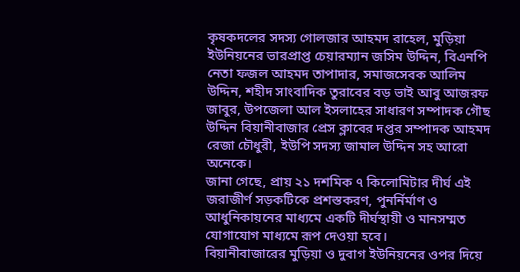কৃষকদলের সদস্য গোলজার আহমদ রাহেল, মুড়িয়া ইউনিয়নের ভারপ্রাপ্ত চেয়ারম্যান জসিম উদ্দিন, বিএনপি নেতা ফজল আহমদ তাপাদার, সমাজসেবক আলিম উদ্দিন, শহীদ সাংবাদিক তুরাবের বড় ভাই আবু আজরফ জাবুর, উপজেলা আল ইসলাহের সাধারণ সম্পাদক গৌছ উদ্দিন বিয়ানীবাজার প্রেস ক্লাবের দপ্তর সম্পাদক আহমদ রেজা চৌধুরী, ইউপি সদস্য জামাল উদ্দিন সহ আরো অনেকে।
জানা গেছে, প্রায় ২১ দশমিক ৭ কিলোমিটার দীর্ঘ এই জরাজীর্ণ সড়কটিকে প্রশস্তকরণ, পুনর্নির্মাণ ও আধুনিকায়নের মাধ্যমে একটি দীর্ঘস্থায়ী ও মানসম্মত যোগাযোগ মাধ্যমে রূপ দেওয়া হবে।
বিয়ানীবাজারের মুড়িয়া ও দুবাগ ইউনিয়নের ওপর দিয়ে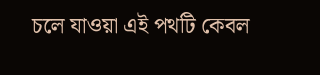চলে যাওয়া এই পথটি কেবল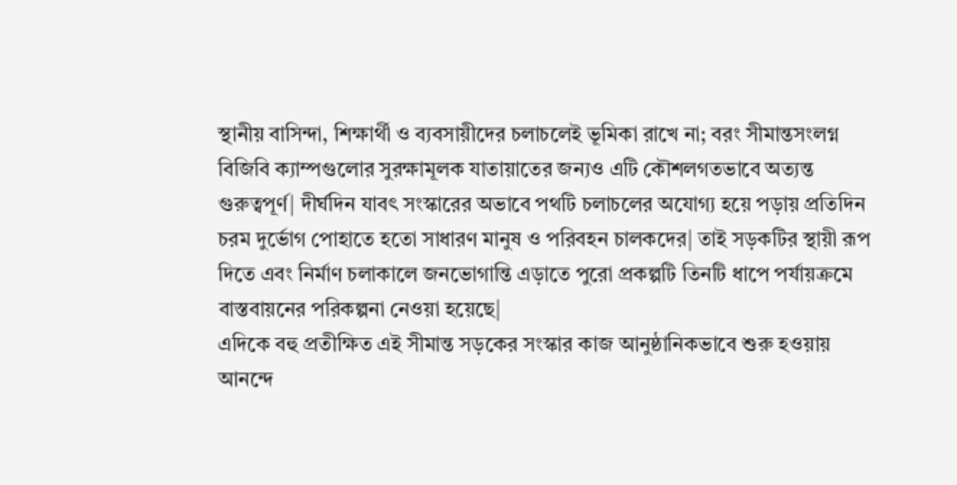স্থানীয় বাসিন্দা, শিক্ষার্থী ও ব্যবসায়ীদের চলাচলেই ভূমিকা রাখে না; বরং সীমান্তসংলগ্ন বিজিবি ক্যাম্পগুলোর সুরক্ষামূলক যাতায়াতের জন্যও এটি কৌশলগতভাবে অত্যন্ত গুরুত্বপূর্ণ| দীর্ঘদিন যাবৎ সংস্কারের অভাবে পথটি চলাচলের অযোগ্য হয়ে পড়ায় প্রতিদিন চরম দুর্ভোগ পোহাতে হতো সাধারণ মানুষ ও পরিবহন চালকদের| তাই সড়কটির স্থায়ী রূপ দিতে এবং নির্মাণ চলাকালে জনভোগান্তি এড়াতে পুরো প্রকল্পটি তিনটি ধাপে পর্যায়ক্রমে বাস্তবায়নের পরিকল্পনা নেওয়া হয়েছে|
এদিকে বহু প্রতীক্ষিত এই সীমান্ত সড়কের সংস্কার কাজ আনুষ্ঠানিকভাবে শুরু হওয়ায় আনন্দে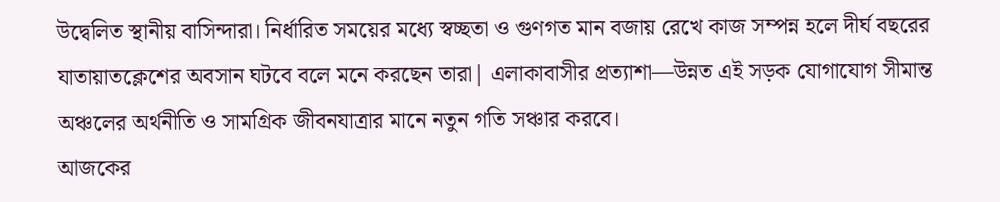উদ্বেলিত স্থানীয় বাসিন্দারা। নির্ধারিত সময়ের মধ্যে স্বচ্ছতা ও গুণগত মান বজায় রেখে কাজ সম্পন্ন হলে দীর্ঘ বছরের যাতায়াতক্লেশের অবসান ঘটবে বলে মনে করছেন তারা| এলাকাবাসীর প্রত্যাশা—উন্নত এই সড়ক যোগাযোগ সীমান্ত অঞ্চলের অর্থনীতি ও সামগ্রিক জীবনযাত্রার মানে নতুন গতি সঞ্চার করবে।
আজকের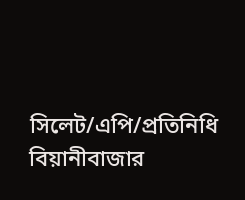সিলেট/এপি/প্রতিনিধি
বিয়ানীবাজার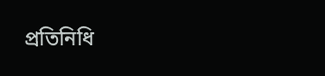প্রতিনিধি